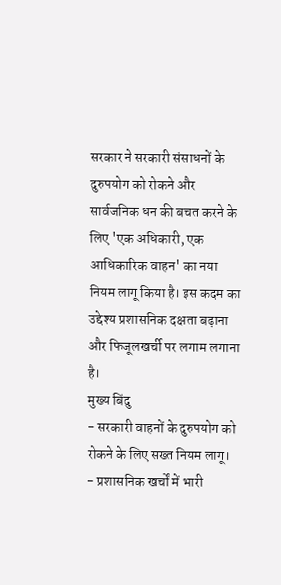सरकार ने सरकारी संसाधनों के दुरुपयोग को रोकने और सार्वजनिक धन की बचत करने के लिए 'एक अधिकारी, एक आधिकारिक वाहन' का नया नियम लागू किया है। इस कदम का उद्देश्य प्रशासनिक दक्षता बढ़ाना और फिजूलखर्ची पर लगाम लगाना है।
मुख्य बिंदु
- सरकारी वाहनों के दुरुपयोग को रोकने के लिए सख्त नियम लागू।
- प्रशासनिक खर्चों में भारी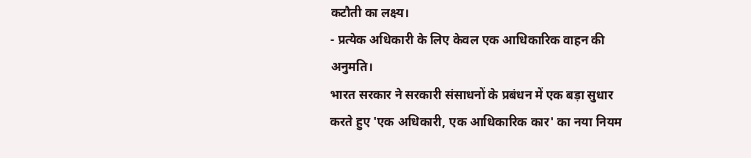कटौती का लक्ष्य।
- प्रत्येक अधिकारी के लिए केवल एक आधिकारिक वाहन की अनुमति।
भारत सरकार ने सरकारी संसाधनों के प्रबंधन में एक बड़ा सुधार करते हुए 'एक अधिकारी, एक आधिकारिक कार' का नया नियम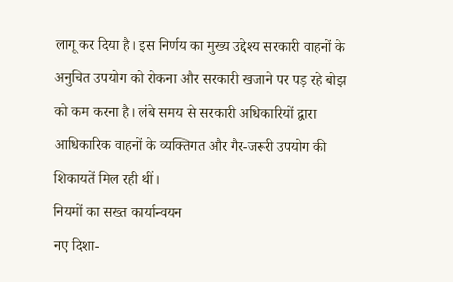लागू कर दिया है। इस निर्णय का मुख्य उद्देश्य सरकारी वाहनों के अनुचित उपयोग को रोकना और सरकारी खजाने पर पड़ रहे बोझ को कम करना है। लंबे समय से सरकारी अधिकारियों द्वारा आधिकारिक वाहनों के व्यक्तिगत और गैर-जरूरी उपयोग की शिकायतें मिल रही थीं।
नियमों का सख्त कार्यान्वयन
नए दिशा-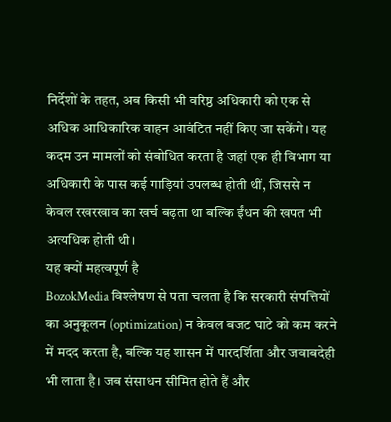निर्देशों के तहत, अब किसी भी वरिष्ठ अधिकारी को एक से अधिक आधिकारिक वाहन आवंटित नहीं किए जा सकेंगे। यह कदम उन मामलों को संबोधित करता है जहां एक ही विभाग या अधिकारी के पास कई गाड़ियां उपलब्ध होती थीं, जिससे न केवल रखरखाव का खर्च बढ़ता था बल्कि ईंधन की खपत भी अत्यधिक होती थी।
यह क्यों महत्वपूर्ण है
BozokMedia विश्लेषण से पता चलता है कि सरकारी संपत्तियों का अनुकूलन (optimization) न केवल बजट घाटे को कम करने में मदद करता है, बल्कि यह शासन में पारदर्शिता और जवाबदेही भी लाता है। जब संसाधन सीमित होते हैं और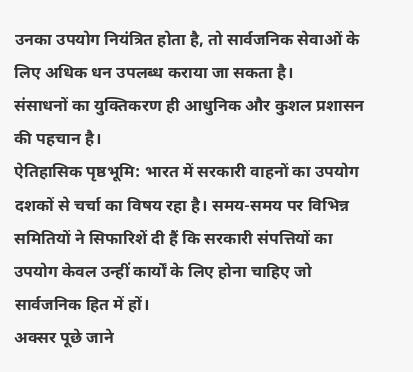उनका उपयोग नियंत्रित होता है, तो सार्वजनिक सेवाओं के लिए अधिक धन उपलब्ध कराया जा सकता है।
संसाधनों का युक्तिकरण ही आधुनिक और कुशल प्रशासन की पहचान है।
ऐतिहासिक पृष्ठभूमि: भारत में सरकारी वाहनों का उपयोग दशकों से चर्चा का विषय रहा है। समय-समय पर विभिन्न समितियों ने सिफारिशें दी हैं कि सरकारी संपत्तियों का उपयोग केवल उन्हीं कार्यों के लिए होना चाहिए जो सार्वजनिक हित में हों।
अक्सर पूछे जाने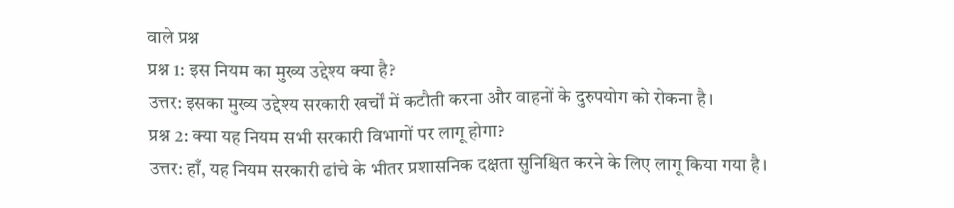वाले प्रश्न
प्रश्न 1: इस नियम का मुख्य उद्देश्य क्या है?
उत्तर: इसका मुख्य उद्देश्य सरकारी खर्चों में कटौती करना और वाहनों के दुरुपयोग को रोकना है।
प्रश्न 2: क्या यह नियम सभी सरकारी विभागों पर लागू होगा?
उत्तर: हाँ, यह नियम सरकारी ढांचे के भीतर प्रशासनिक दक्षता सुनिश्चित करने के लिए लागू किया गया है।